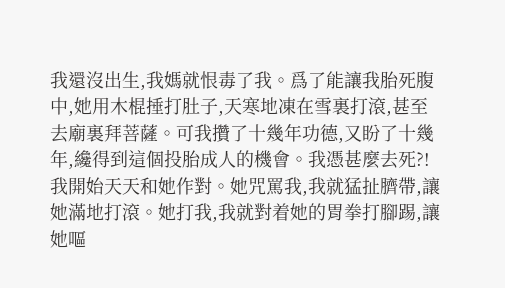我還沒出生,我媽就恨毒了我。爲了能讓我胎死腹中,她用木棍捶打肚子,天寒地凍在雪裏打滾,甚至去廟裏拜菩薩。可我攢了十幾年功德,又盼了十幾年,纔得到這個投胎成人的機會。我憑甚麼去死?!我開始天天和她作對。她咒罵我,我就猛扯臍帶,讓她滿地打滾。她打我,我就對着她的胃拳打腳踢,讓她嘔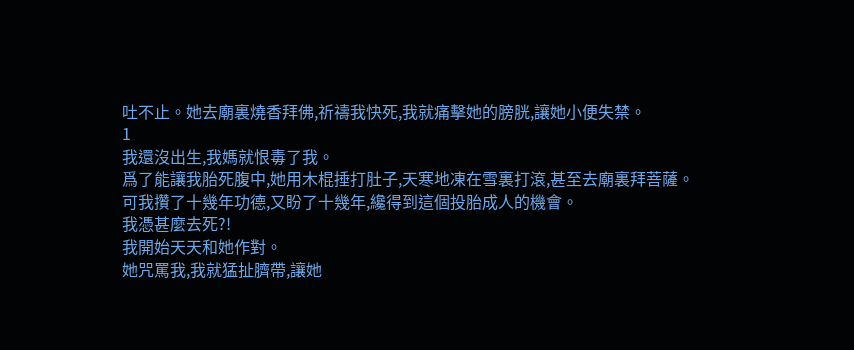吐不止。她去廟裏燒香拜佛,祈禱我快死,我就痛擊她的膀胱,讓她小便失禁。
1
我還沒出生,我媽就恨毒了我。
爲了能讓我胎死腹中,她用木棍捶打肚子,天寒地凍在雪裏打滾,甚至去廟裏拜菩薩。
可我攢了十幾年功德,又盼了十幾年,纔得到這個投胎成人的機會。
我憑甚麼去死?!
我開始天天和她作對。
她咒罵我,我就猛扯臍帶,讓她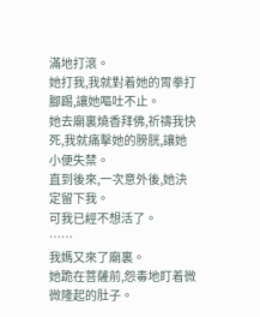滿地打滾。
她打我,我就對着她的胃拳打腳踢,讓她嘔吐不止。
她去廟裏燒香拜佛,祈禱我快死,我就痛擊她的膀胱,讓她小便失禁。
直到後來,一次意外後,她決定留下我。
可我已經不想活了。
⋯⋯
我媽又來了廟裏。
她跪在菩薩前,怨毒地盯着微微隆起的肚子。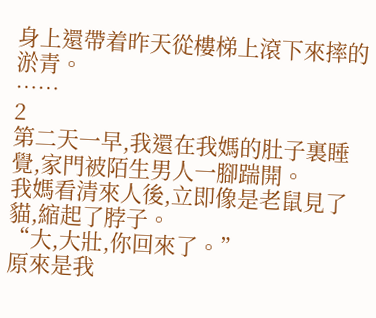身上還帶着昨天從樓梯上滾下來摔的淤青。
……
2
第二天一早,我還在我媽的肚子裏睡覺,家門被陌生男人一腳踹開。
我媽看清來人後,立即像是老鼠見了貓,縮起了脖子。
“大,大壯,你回來了。”
原來是我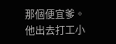那個便宜爹。
他出去打工小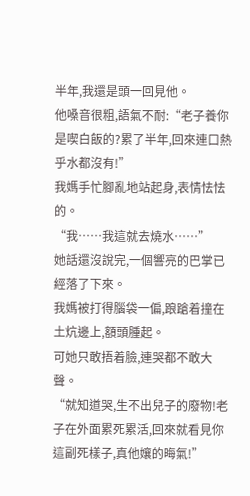半年,我還是頭一回見他。
他嗓音很粗,語氣不耐:“老子養你是喫白飯的?累了半年,回來連口熱乎水都沒有!”
我媽手忙腳亂地站起身,表情怯怯的。
“我⋯⋯我這就去燒水⋯⋯”
她話還沒說完,一個響亮的巴掌已經落了下來。
我媽被打得腦袋一偏,踉蹌着撞在土炕邊上,額頭腫起。
可她只敢捂着臉,連哭都不敢大聲。
“就知道哭,生不出兒子的廢物!老子在外面累死累活,回來就看見你這副死樣子,真他孃的晦氣!”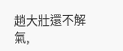趙大壯還不解氣,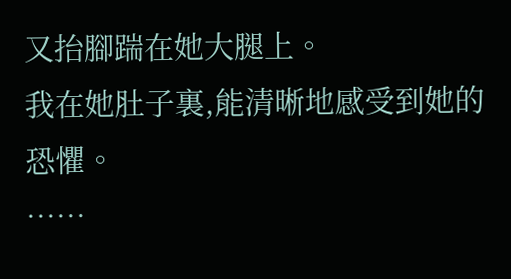又抬腳踹在她大腿上。
我在她肚子裏,能清晰地感受到她的恐懼。
……